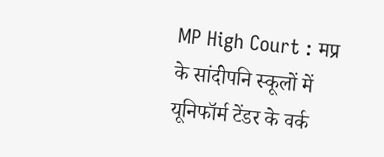MP High Court : मप्र के सांदीपनि स्कूलों में यूनिफॉर्म टेंडर के वर्क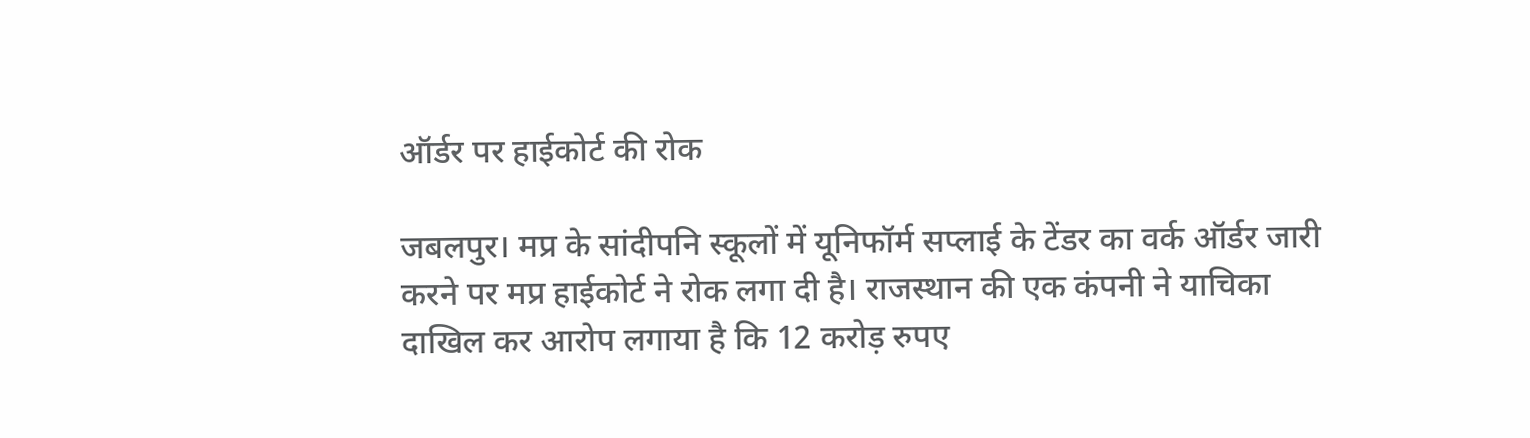ऑर्डर पर हाईकोर्ट की रोक

जबलपुर। मप्र के सांदीपनि स्कूलों में यूनिफॉर्म सप्लाई के टेंडर का वर्क ऑर्डर जारी करने पर मप्र हाईकोर्ट ने रोक लगा दी है। राजस्थान की एक कंपनी ने याचिका दाखिल कर आरोप लगाया है कि 12 करोड़ रुपए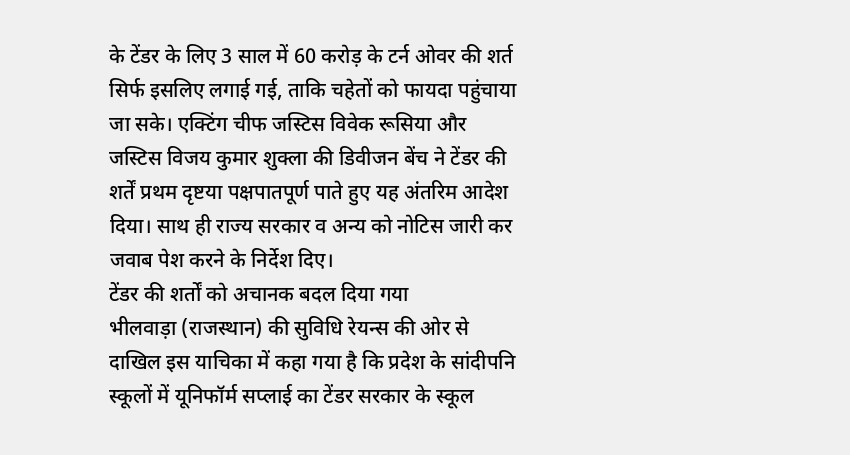के टेंडर के लिए 3 साल में 60 करोड़ के टर्न ओवर की शर्त सिर्फ इसलिए लगाई गई, ताकि चहेतों को फायदा पहुंचाया जा सके। एक्टिंग चीफ जस्टिस विवेक रूसिया और जस्टिस विजय कुमार शुक्ला की डिवीजन बेंच ने टेंडर की शर्तें प्रथम दृष्टया पक्षपातपूर्ण पाते हुए यह अंतरिम आदेश दिया। साथ ही राज्य सरकार व अन्य को नोटिस जारी कर जवाब पेश करने के निर्देश दिए।
टेंडर की शर्तों को अचानक बदल दिया गया
भीलवाड़ा (राजस्थान) की सुविधि रेयन्स की ओर से दाखिल इस याचिका में कहा गया है कि प्रदेश के सांदीपनि स्कूलों में यूनिफॉर्म सप्लाई का टेंडर सरकार के स्कूल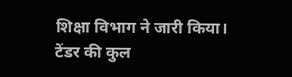शिक्षा विभाग ने जारी किया। टेंडर की कुल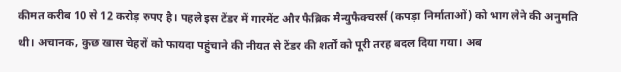कीमत करीब 10 से 12 करोड़ रुपए है। पहले इस टेंडर में गारमेंट और फैब्रिक मैन्युफैक्चरर्स (कपड़ा निर्माताओं) को भाग लेने की अनुमति थी। अचानक, कुछ खास चेहरों को फायदा पहुंचाने की नीयत से टेंडर की शर्तों को पूरी तरह बदल दिया गया। अब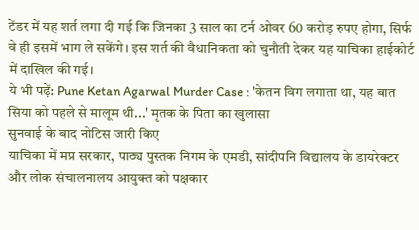टेंडर में यह शर्त लगा दी गई कि जिनका 3 साल का टर्न ओवर 60 करोड़ रुपए होगा, सिर्फ वे ही इसमें भाग ले सकेंगे। इस शर्त की वैधानिकता को चुनौती देकर यह याचिका हाईकोर्ट में दाखिल की गई।
ये भी पढ़ें: Pune Ketan Agarwal Murder Case : 'केतन विग लगाता था, यह बात सिया को पहले से मालूम थी...' मृतक के पिता का खुलासा
सुनवाई के बाद नोटिस जारी किए
याचिका में मप्र सरकार, पाठ्य पुस्तक निगम के एमडी, सांदीपनि विद्यालय के डायरेक्टर और लोक संचालनालय आयुक्त को पक्षकार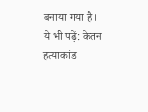बनाया गया है।
ये भी पढ़ें: केतन हत्याकांड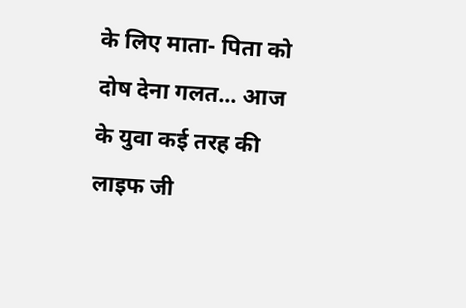के लिए माता- पिता को दोष देना गलत... आज के युवा कई तरह की लाइफ जी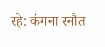रहे: कंगना रनौत